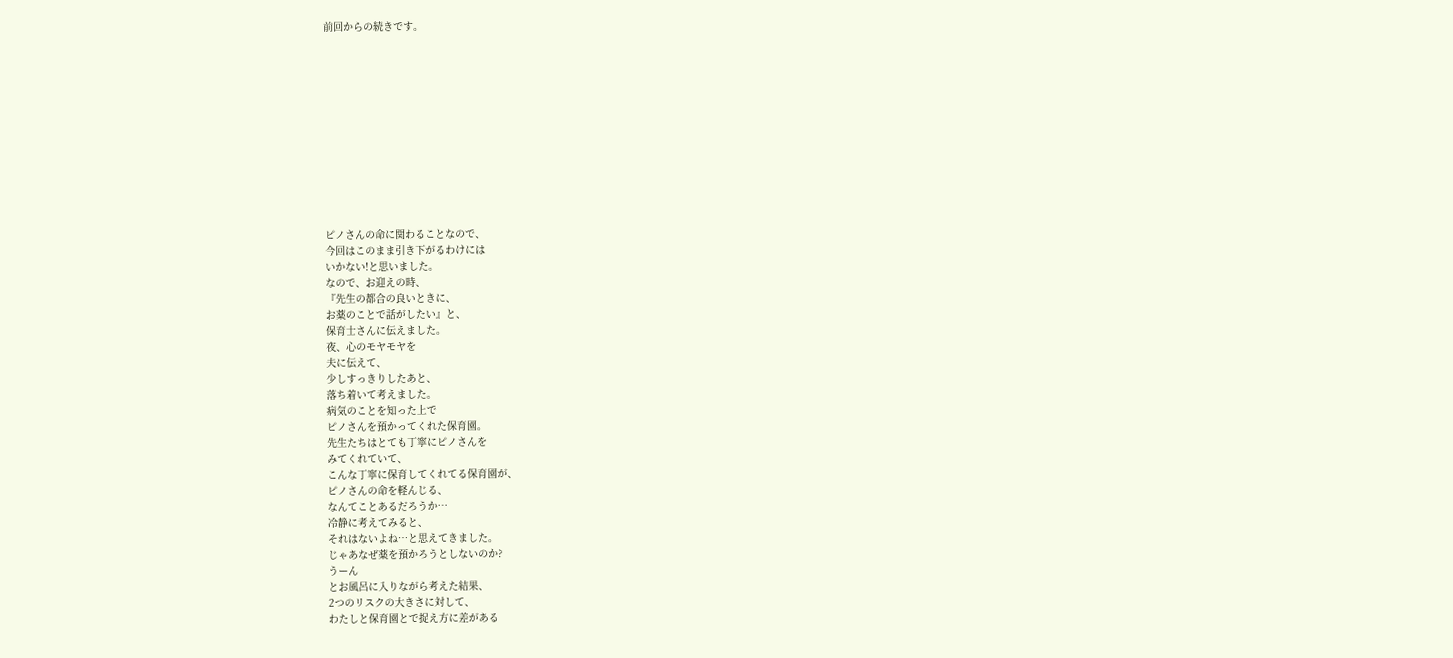前回からの続きです。












ピノさんの命に関わることなので、
今回はこのまま引き下がるわけには
いかない!と思いました。
なので、お迎えの時、
『先生の都合の良いときに、
お薬のことで話がしたい』と、
保育士さんに伝えました。
夜、心のモヤモヤを
夫に伝えて、
少しすっきりしたあと、
落ち着いて考えました。
病気のことを知った上で
ピノさんを預かってくれた保育園。
先生たちはとても丁寧にピノさんを
みてくれていて、
こんな丁寧に保育してくれてる保育園が、
ピノさんの命を軽んじる、
なんてことあるだろうか…
冷静に考えてみると、
それはないよね…と思えてきました。
じゃあなぜ薬を預かろうとしないのか?
うーん
とお風呂に入りながら考えた結果、
2つのリスクの大きさに対して、
わたしと保育園とで捉え方に差がある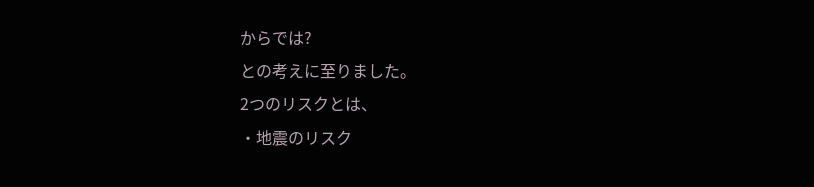からでは?
との考えに至りました。
2つのリスクとは、
・地震のリスク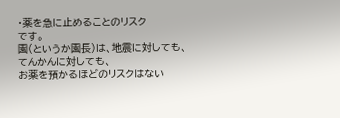・薬を急に止めることのリスク
です。
園(というか園長)は、地震に対しても、
てんかんに対しても、
お薬を預かるほどのリスクはない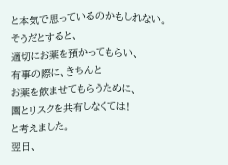と本気で思っているのかもしれない。
そうだとすると、
適切にお薬を預かってもらい、
有事の際に、きちんと
お薬を飲ませてもらうために、
園とリスクを共有しなくては!
と考えました。
翌日、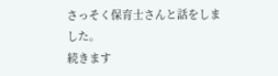さっそく保育士さんと話をしました。
続きます